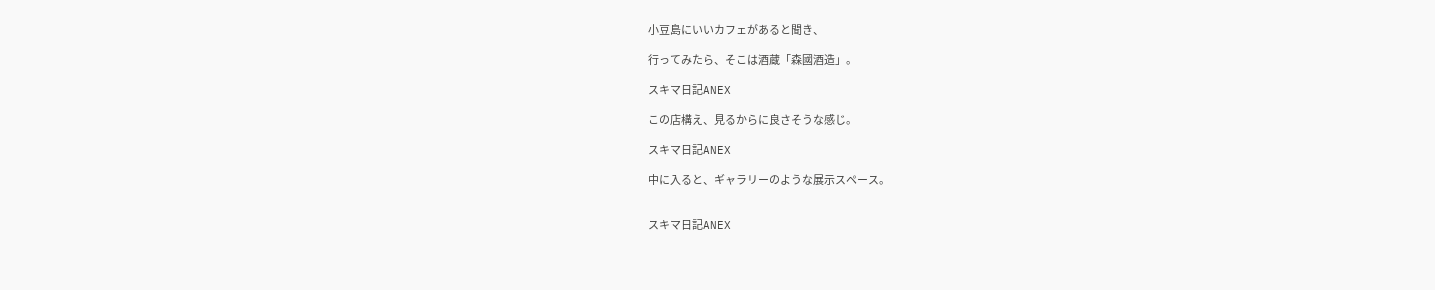小豆島にいいカフェがあると聞き、

行ってみたら、そこは酒蔵「森國酒造」。

スキマ日記ANEX

この店構え、見るからに良さそうな感じ。

スキマ日記ANEX

中に入ると、ギャラリーのような展示スペース。


スキマ日記ANEX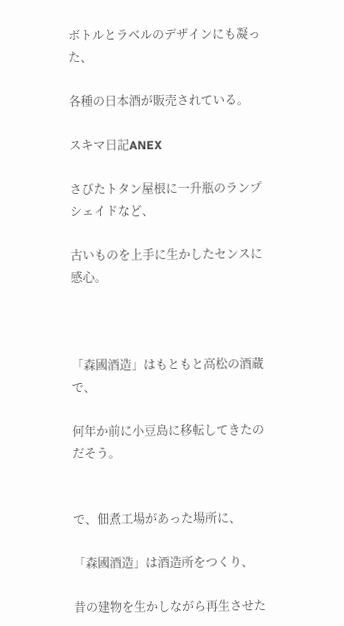ボトルとラベルのデザインにも凝った、

各種の日本酒が販売されている。

スキマ日記ANEX

さびたトタン屋根に一升瓶のランプシェイドなど、

古いものを上手に生かしたセンスに感心。



「森國酒造」はもともと高松の酒蔵で、

何年か前に小豆島に移転してきたのだそう。


で、佃煮工場があった場所に、

「森國酒造」は酒造所をつくり、

昔の建物を生かしながら再生させた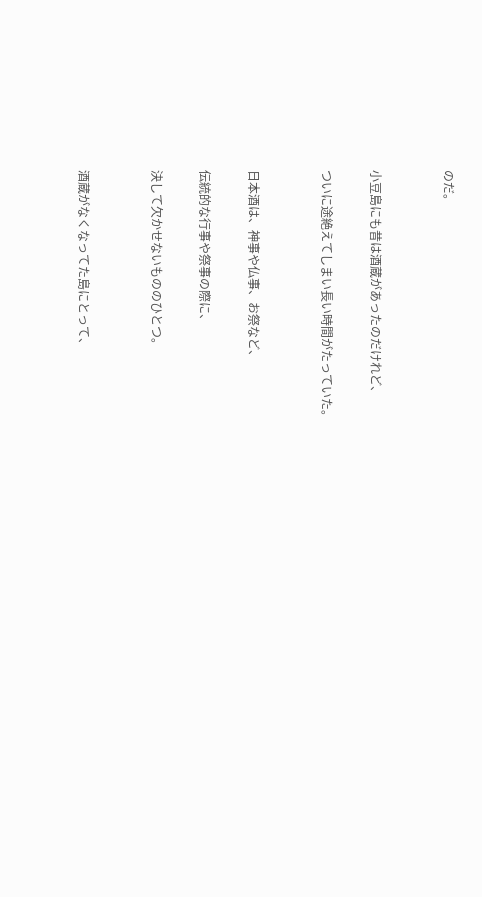のだ。


小豆島にも昔は酒蔵があったのだけれど、

ついに途絶えてしまい長い時間がたっていた。


日本酒は、神事や仏事、お祭など、

伝統的な行事や祭事の際に、

決して欠かせないもののひとつ。


酒蔵がなくなってた島にとって、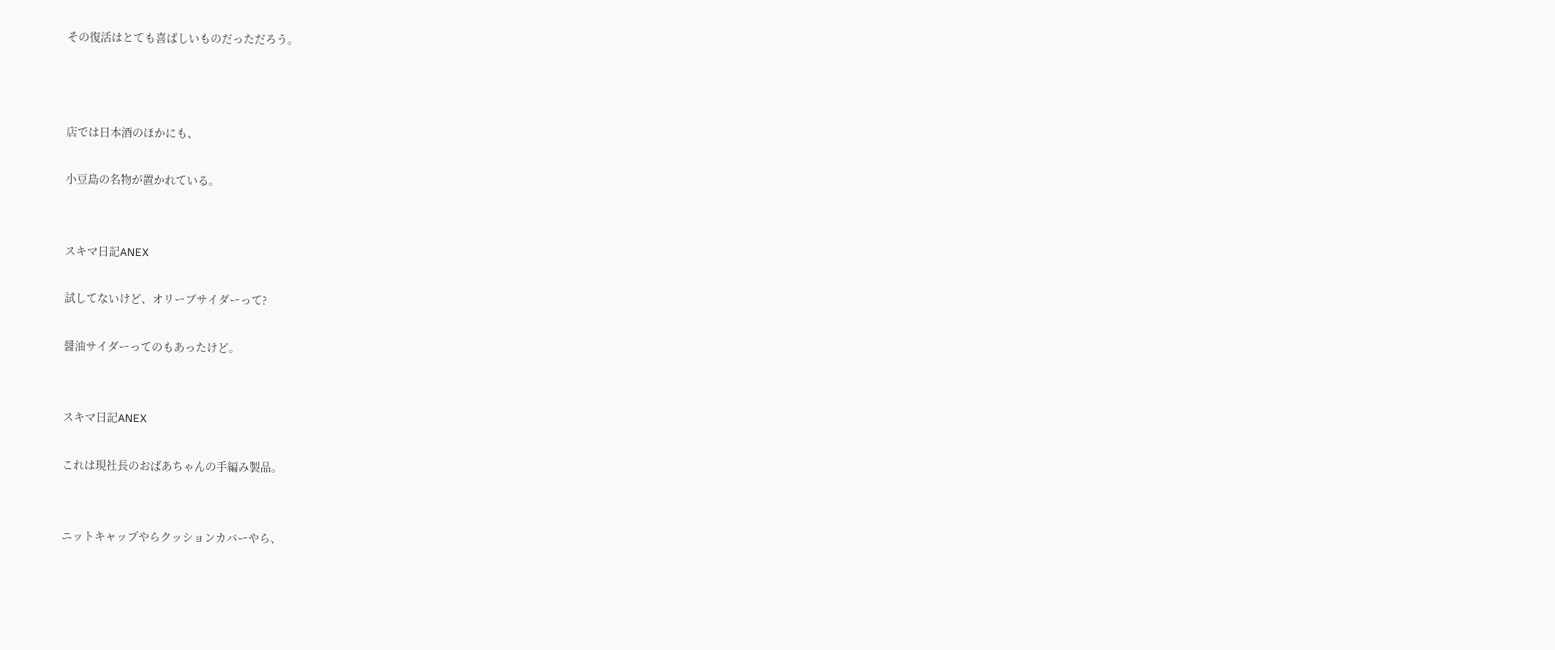その復活はとても喜ばしいものだっただろう。



店では日本酒のほかにも、

小豆島の名物が置かれている。


スキマ日記ANEX

試してないけど、オリーブサイダーって?

醤油サイダーってのもあったけど。


スキマ日記ANEX

これは現社長のおばあちゃんの手編み製品。


ニットキャップやらクッションカバーやら、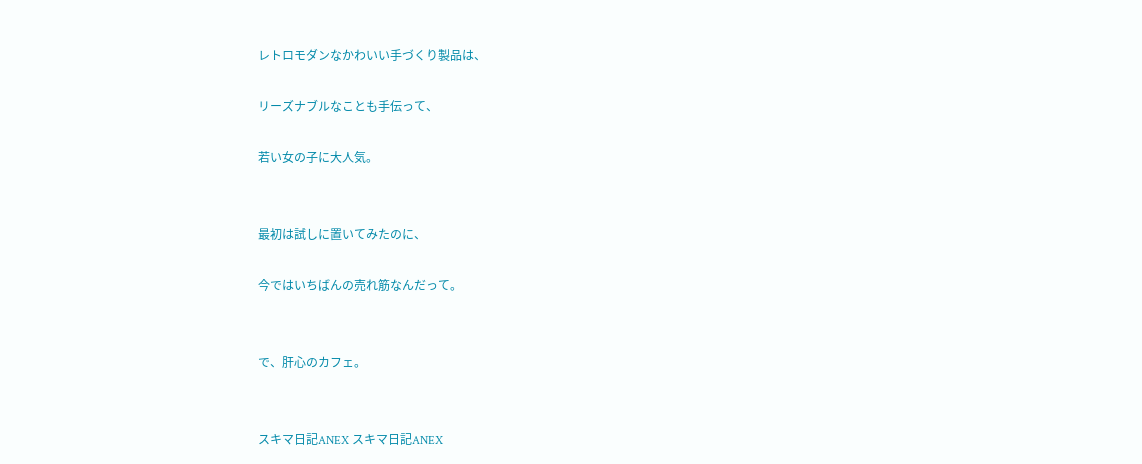レトロモダンなかわいい手づくり製品は、

リーズナブルなことも手伝って、

若い女の子に大人気。


最初は試しに置いてみたのに、

今ではいちばんの売れ筋なんだって。


で、肝心のカフェ。


スキマ日記ANEX スキマ日記ANEX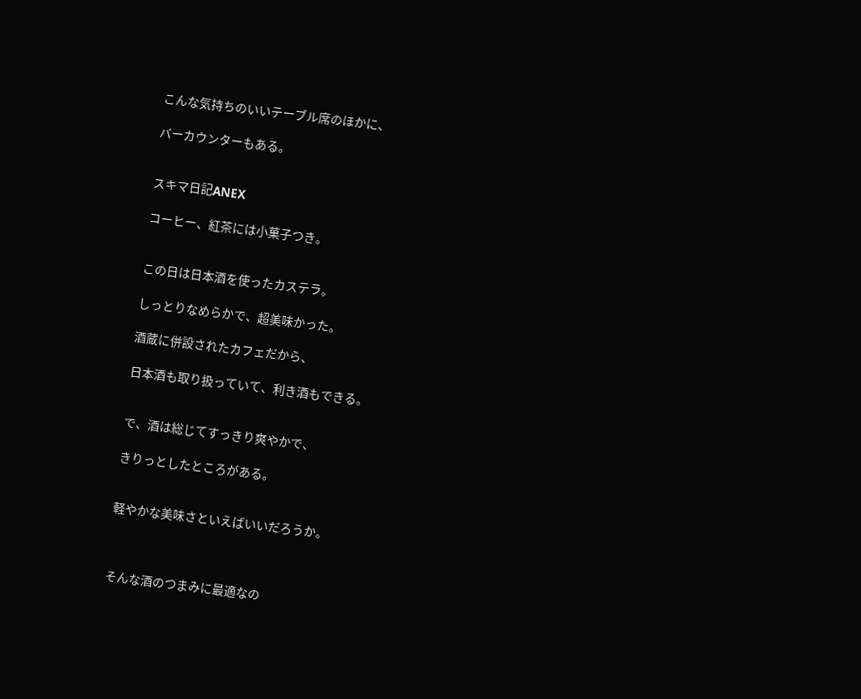こんな気持ちのいいテーブル席のほかに、

バーカウンターもある。


スキマ日記ANEX

コーヒー、紅茶には小菓子つき。


この日は日本酒を使ったカステラ。

しっとりなめらかで、超美味かった。

酒蔵に併設されたカフェだから、

日本酒も取り扱っていて、利き酒もできる。


で、酒は総じてすっきり爽やかで、

きりっとしたところがある。


軽やかな美味さといえばいいだろうか。



そんな酒のつまみに最適なの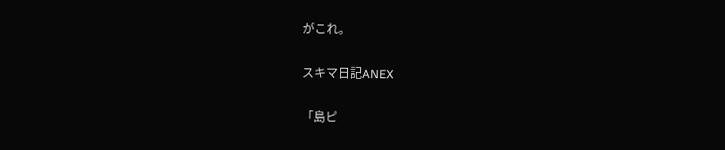がこれ。

スキマ日記ANEX

「島ピ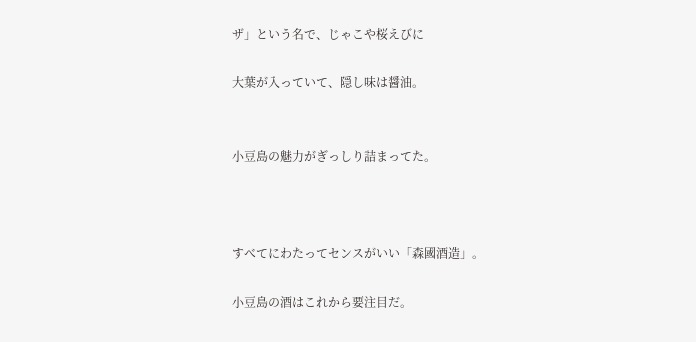ザ」という名で、じゃこや桜えびに

大葉が入っていて、隠し味は醤油。


小豆島の魅力がぎっしり詰まってた。



すべてにわたってセンスがいい「森國酒造」。

小豆島の酒はこれから要注目だ。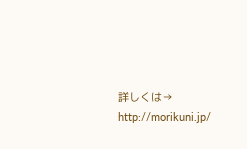詳しくは→ http://morikuni.jp/